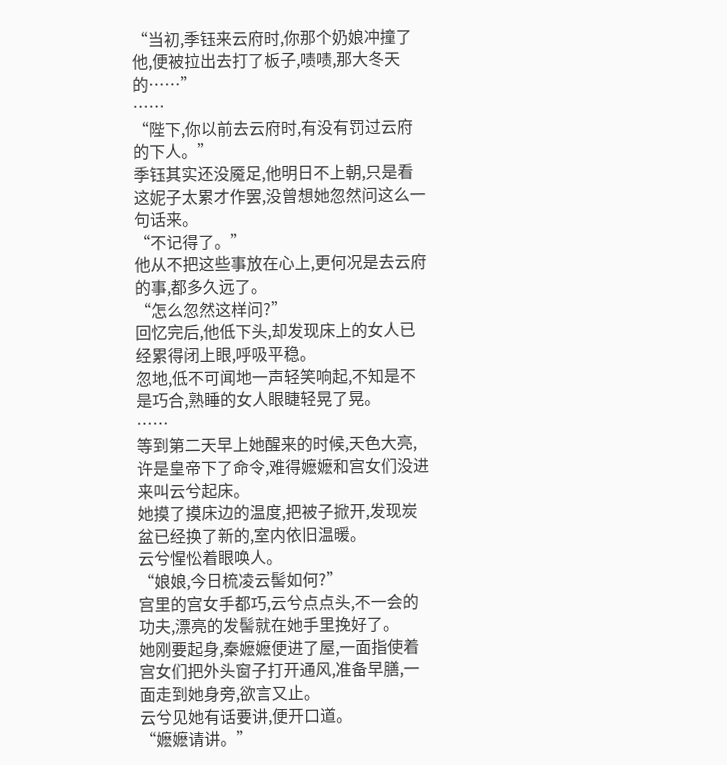“当初,季钰来云府时,你那个奶娘冲撞了他,便被拉出去打了板子,啧啧,那大冬天的……”
……
“陛下,你以前去云府时,有没有罚过云府的下人。”
季钰其实还没魇足,他明日不上朝,只是看这妮子太累才作罢,没曾想她忽然问这么一句话来。
“不记得了。”
他从不把这些事放在心上,更何况是去云府的事,都多久远了。
“怎么忽然这样问?”
回忆完后,他低下头,却发现床上的女人已经累得闭上眼,呼吸平稳。
忽地,低不可闻地一声轻笑响起,不知是不是巧合,熟睡的女人眼睫轻晃了晃。
……
等到第二天早上她醒来的时候,天色大亮,许是皇帝下了命令,难得嬷嬷和宫女们没进来叫云兮起床。
她摸了摸床边的温度,把被子掀开,发现炭盆已经换了新的,室内依旧温暖。
云兮惺忪着眼唤人。
“娘娘,今日梳凌云髻如何?”
宫里的宫女手都巧,云兮点点头,不一会的功夫,漂亮的发髻就在她手里挽好了。
她刚要起身,秦嬷嬷便进了屋,一面指使着宫女们把外头窗子打开通风,准备早膳,一面走到她身旁,欲言又止。
云兮见她有话要讲,便开口道。
“嬷嬷请讲。”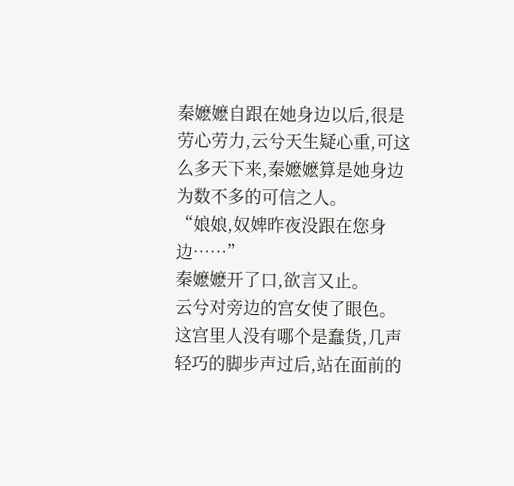秦嬷嬷自跟在她身边以后,很是劳心劳力,云兮天生疑心重,可这么多天下来,秦嬷嬷算是她身边为数不多的可信之人。
“娘娘,奴婢昨夜没跟在您身边……”
秦嬷嬷开了口,欲言又止。
云兮对旁边的宫女使了眼色。
这宫里人没有哪个是蠢货,几声轻巧的脚步声过后,站在面前的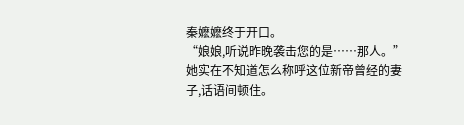秦嬷嬷终于开口。
“娘娘,听说昨晚袭击您的是……那人。”
她实在不知道怎么称呼这位新帝曾经的妻子,话语间顿住。